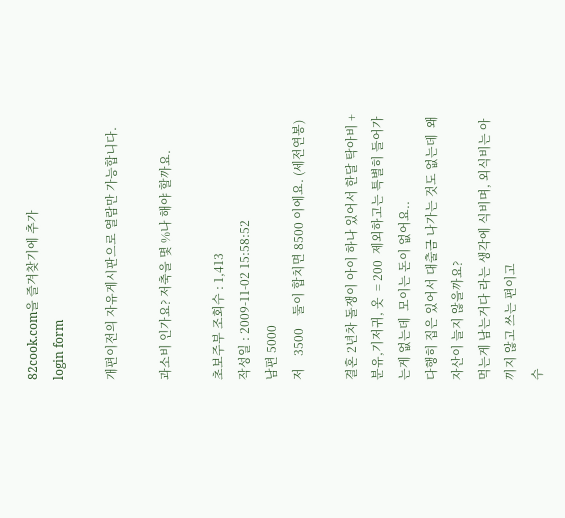82cook.com을 즐겨찾기에 추가
login form

개편이전의 자유게시판으로 열람만 가능합니다.

과소비 인가요? 저축을 몇 %나 해야 할까요.

초보주부 조회수 : 1,413
작성일 : 2009-11-02 15:58:52
남편 5000
저    3500    둘이 합치면 8500 이에요. (세전연봉)

결혼 2년차 돌쟁이 아이 하나 있어서 한달 탁아비 + 분유,기저귀, 옷  = 200  제외하고는 특별히 들어가는게 없는데  모이는 돈이 없어요..
다행히 집은 있어서 대출금 나가는 것도 없는데  왜 자산이 늘지 않을까요?
먹는게 남는거다 라는 생각에 식비며, 외식비는 아끼지 않고 쓰는 편이고
수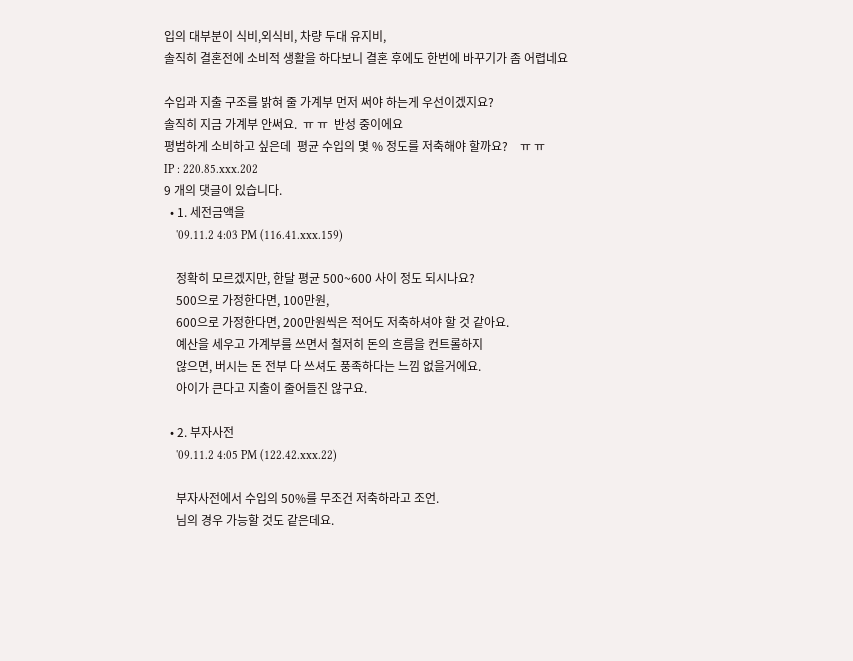입의 대부분이 식비,외식비, 차량 두대 유지비,
솔직히 결혼전에 소비적 생활을 하다보니 결혼 후에도 한번에 바꾸기가 좀 어렵네요

수입과 지출 구조를 밝혀 줄 가계부 먼저 써야 하는게 우선이겠지요?
솔직히 지금 가계부 안써요.  ㅠ ㅠ  반성 중이에요
평범하게 소비하고 싶은데  평균 수입의 몇 % 정도를 저축해야 할까요?    ㅠ ㅠ
IP : 220.85.xxx.202
9 개의 댓글이 있습니다.
  • 1. 세전금액을
    '09.11.2 4:03 PM (116.41.xxx.159)

    정확히 모르겠지만, 한달 평균 500~600 사이 정도 되시나요?
    500으로 가정한다면, 100만원,
    600으로 가정한다면, 200만원씩은 적어도 저축하셔야 할 것 같아요.
    예산을 세우고 가계부를 쓰면서 철저히 돈의 흐름을 컨트롤하지
    않으면, 버시는 돈 전부 다 쓰셔도 풍족하다는 느낌 없을거에요.
    아이가 큰다고 지출이 줄어들진 않구요.

  • 2. 부자사전
    '09.11.2 4:05 PM (122.42.xxx.22)

    부자사전에서 수입의 50%를 무조건 저축하라고 조언.
    님의 경우 가능할 것도 같은데요.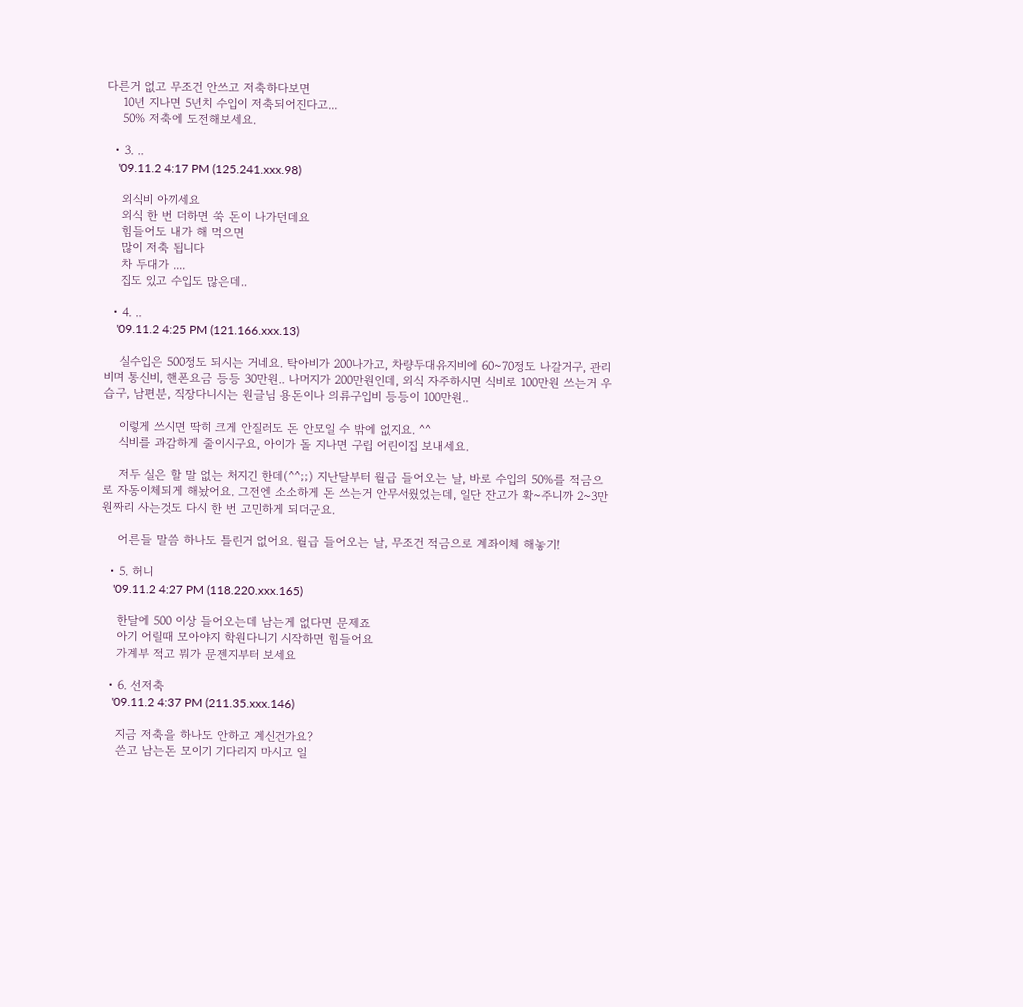다른거 없고 무조건 안쓰고 저축하다보면
    10년 지나면 5년치 수입이 저축되어진다고...
    50% 저축에 도전해보세요.

  • 3. ..
    '09.11.2 4:17 PM (125.241.xxx.98)

    외식비 아끼세요
    외식 한 번 더하면 쑥 돈이 나가던데요
    힘들어도 내가 해 먹으면
    많이 저축 됩니다
    차 두대가 ....
    집도 있고 수입도 많은데..

  • 4. ..
    '09.11.2 4:25 PM (121.166.xxx.13)

    실수입은 500정도 되시는 거네요. 탁아비가 200나가고, 차량두대유지비에 60~70정도 나갈거구, 관리비며 통신비, 핸폰요금 등등 30만원.. 나머지가 200만원인데, 외식 자주하시면 식비로 100만원 쓰는거 우습구, 남편분, 직장다니시는 원글님 용돈이나 의류구입비 등등이 100만원..

    이렇게 쓰시면 딱히 크게 안질러도 돈 안모일 수 밖에 없지요. ^^
    식비를 과감하게 줄이시구요, 아이가 돌 지나면 구립 어린이집 보내세요.

    저두 실은 할 말 없는 처지긴 한데(^^;;) 지난달부터 월급 들어오는 날, 바로 수입의 50%를 적금으로 자동이체되게 해놨어요. 그전엔 소소하게 돈 쓰는거 안무서웠었는데, 일단 잔고가 확~주니까 2~3만원짜리 사는것도 다시 한 번 고민하게 되더군요.

    어른들 말씀 하나도 틀린거 없어요. 월급 들어오는 날, 무조건 적금으로 계좌이체 해놓기!

  • 5. 허니
    '09.11.2 4:27 PM (118.220.xxx.165)

    한달에 500 이상 들어오는데 남는게 없다면 문제죠
    아기 어릴때 모아야지 학원다니기 시작하면 힘들어요
    가계부 적고 뭐가 문젠지부터 보세요

  • 6. 선저축
    '09.11.2 4:37 PM (211.35.xxx.146)

    지금 저축을 하나도 안하고 계신건가요?
    쓴고 남는돈 모이기 기다리지 마시고 일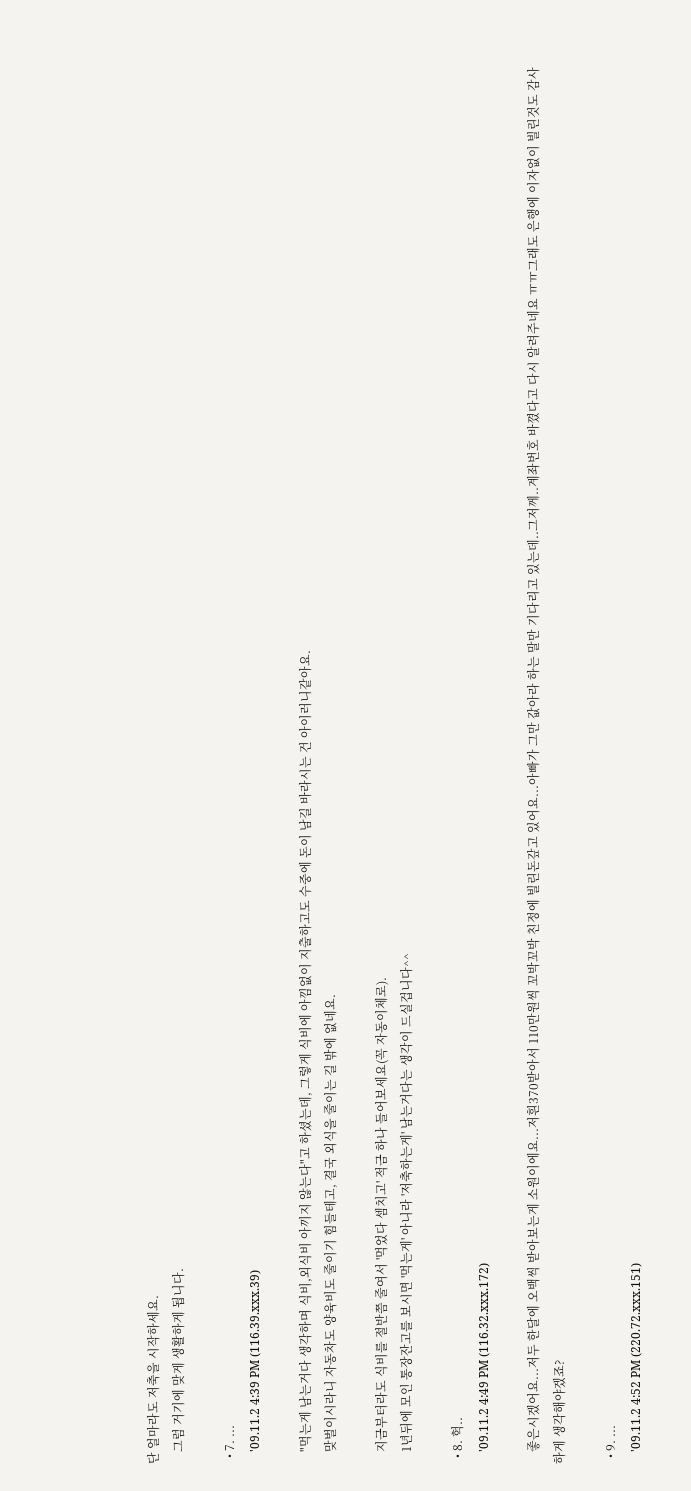단 얼마라도 저축을 시작하세요.
    그럼 거기에 맞게 생활하게 됩니다.

  • 7. ...
    '09.11.2 4:39 PM (116.39.xxx.39)

    "먹는게 남는거다 생각하며 식비,외식비 아끼지 않는다"고 하셨는데, 그렇게 식비에 아낌없이 지출하고도 수중에 돈이 남길 바라시는 건 아이러니같아요.
    맞벌이시라니 자동차도 양육비도 줄이기 힘들테고, 결국 외식을 줄이는 길 밖에 없네요.

    지금부터라도 식비를 절반쯤 줄여서 '먹었다 셈치고' 적금 하나 들어보세요(꼭 자동이체로).
    1년뒤에 모인 통장잔고를 보시면 '먹는게' 아니라 '저축하는게' 남는거다는 생각이 드실겁니다^^

  • 8. 헉..
    '09.11.2 4:49 PM (116.32.xxx.172)

    좋은시겠어요...저두 한달에 오백씩 받아보는게 소원이에요...저흰370받아서 110만원씩 꼬박꼬박 친정에 빌린돈갚고 있어요...아빠가 그만 값아라 하는 말만 기다리고 있는데..그저께..계좌번호 바꼈다고 다시 알려주네요 ㅠㅠ그래도 은행에 이자없이 빌린것도 감사하게 생각해야겠죠?

  • 9. ...
    '09.11.2 4:52 PM (220.72.xxx.151)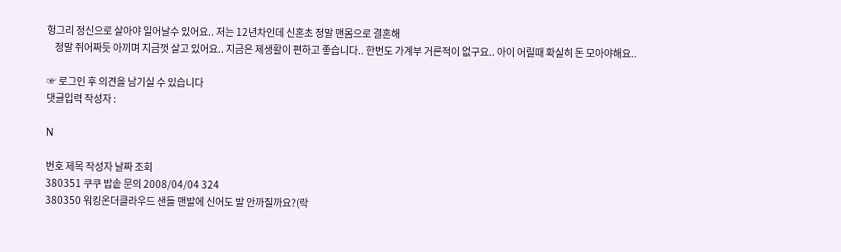헝그리 정신으로 살아야 일어날수 있어요.. 저는 12년차인데 신혼초 정말 맨몸으로 결혼해
    정말 쥐어짜듯 아끼며 지금껏 살고 있어요.. 지금은 제생활이 편하고 좋습니다.. 한번도 가계부 거른적이 없구요.. 아이 어릴때 확실히 돈 모아야해요..

☞ 로그인 후 의견을 남기실 수 있습니다
댓글입력 작성자 :

N

번호 제목 작성자 날짜 조회
380351 쿠쿠 밥솥 문의 2008/04/04 324
380350 워킹온더클라우드 샌들 맨발에 신어도 발 안까질까요?(락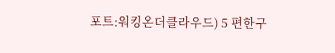포트:워킹온더클라우드) 5 편한구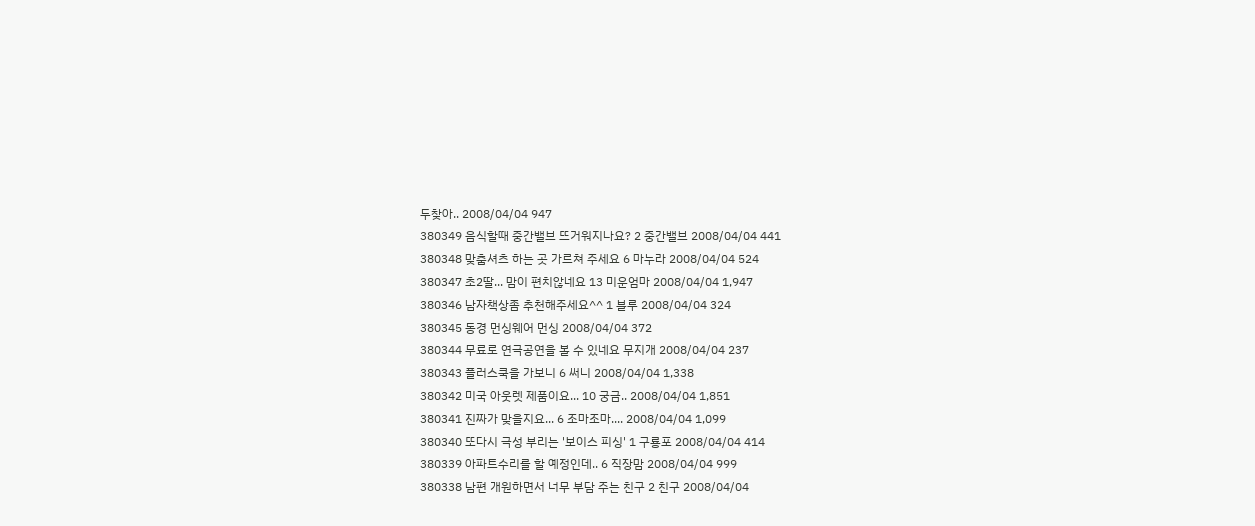두찾아.. 2008/04/04 947
380349 음식할때 중간밸브 뜨거워지나요? 2 중간밸브 2008/04/04 441
380348 맞춤셔츠 하는 곳 가르쳐 주세요 6 마누라 2008/04/04 524
380347 초2딸... 맘이 편치않네요 13 미운엄마 2008/04/04 1,947
380346 남자책상좀 추천해주세요^^ 1 블루 2008/04/04 324
380345 동경 먼싱웨어 먼싱 2008/04/04 372
380344 무료로 연극공연을 볼 수 있네요 무지개 2008/04/04 237
380343 플러스쿡을 가보니 6 써니 2008/04/04 1,338
380342 미국 아웃렛 제품이요... 10 궁금.. 2008/04/04 1,851
380341 진짜가 맞을지요... 6 조마조마.... 2008/04/04 1,099
380340 또다시 극성 부리는 '보이스 피싱' 1 구룡포 2008/04/04 414
380339 아파트수리를 할 예정인데.. 6 직장맘 2008/04/04 999
380338 남편 개원하면서 너무 부담 주는 친구 2 친구 2008/04/04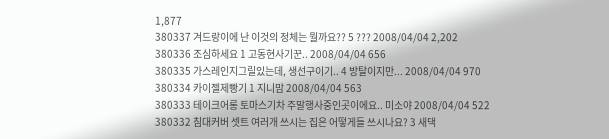1,877
380337 겨드랑이에 난 이것의 정체는 뭘까요?? 5 ??? 2008/04/04 2,202
380336 조심하세요 1 고동현사기꾼.. 2008/04/04 656
380335 가스레인지그릴있는데, 생선구이기.. 4 방탈이지만... 2008/04/04 970
380334 카이젤제빵기 1 지니맘 2008/04/04 563
380333 테이크어롱 토마스기차 주말행사중인곳이에요.. 미소야 2008/04/04 522
380332 침대커버 셋트 여러개 쓰시는 집은 어떻게들 쓰시나요? 3 새댁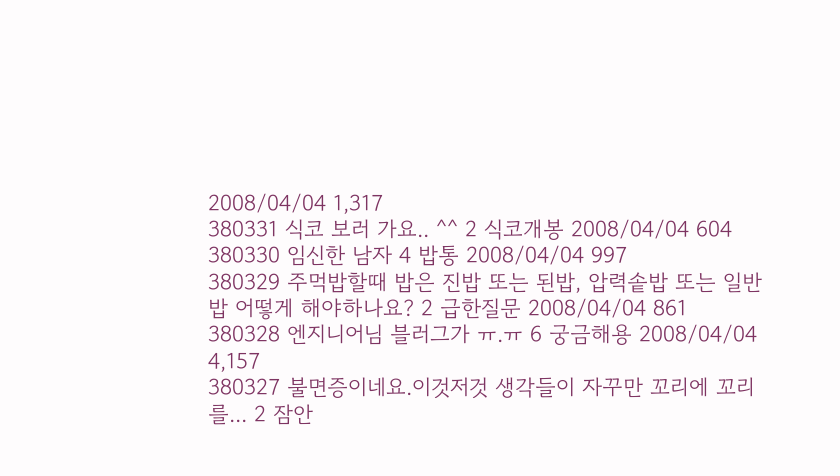2008/04/04 1,317
380331 식코 보러 가요.. ^^ 2 식코개봉 2008/04/04 604
380330 임신한 남자 4 밥통 2008/04/04 997
380329 주먹밥할때 밥은 진밥 또는 된밥, 압력솥밥 또는 일반밥 어떻게 해야하나요? 2 급한질문 2008/04/04 861
380328 엔지니어님 블러그가 ㅠ.ㅠ 6 궁금해용 2008/04/04 4,157
380327 불면증이네요.이것저것 생각들이 자꾸만 꼬리에 꼬리를... 2 잠안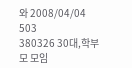와 2008/04/04 503
380326 30대,학부모 모임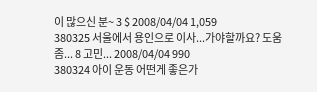이 많으신 분~ 3 $ 2008/04/04 1,059
380325 서울에서 용인으로 이사...가야할까요? 도움좀... 8 고민... 2008/04/04 990
380324 아이 운동 어떤게 좋은가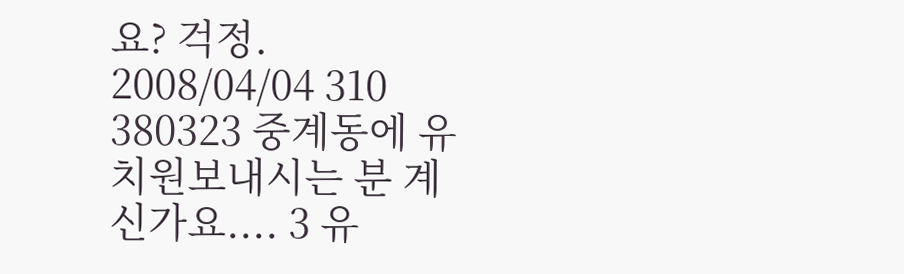요? 걱정. 2008/04/04 310
380323 중계동에 유치원보내시는 분 계신가요.... 3 유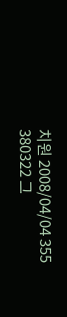치원 2008/04/04 355
380322 그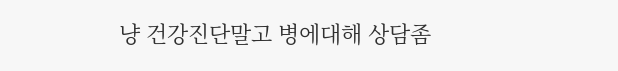냥 건강진단말고 병에대해 상담좀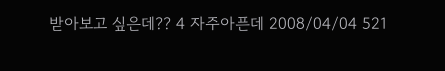받아보고 싶은데?? 4 자주아픈데 2008/04/04 521